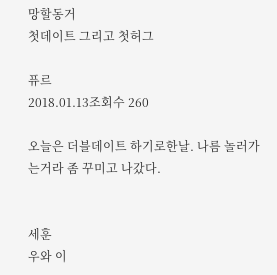망할동거
첫데이트 그리고 첫허그

퓨르
2018.01.13조회수 260

오늘은 더블데이트 하기로한날. 나름 놀러가는거라 좀 꾸미고 나갔다.


세훈
우와 이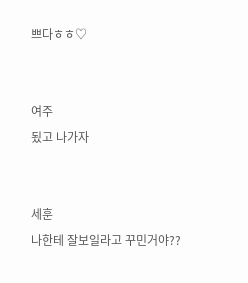쁘다ㅎㅎ♡


여주
됬고 나가자


세훈
나한테 잘보일라고 꾸민거야??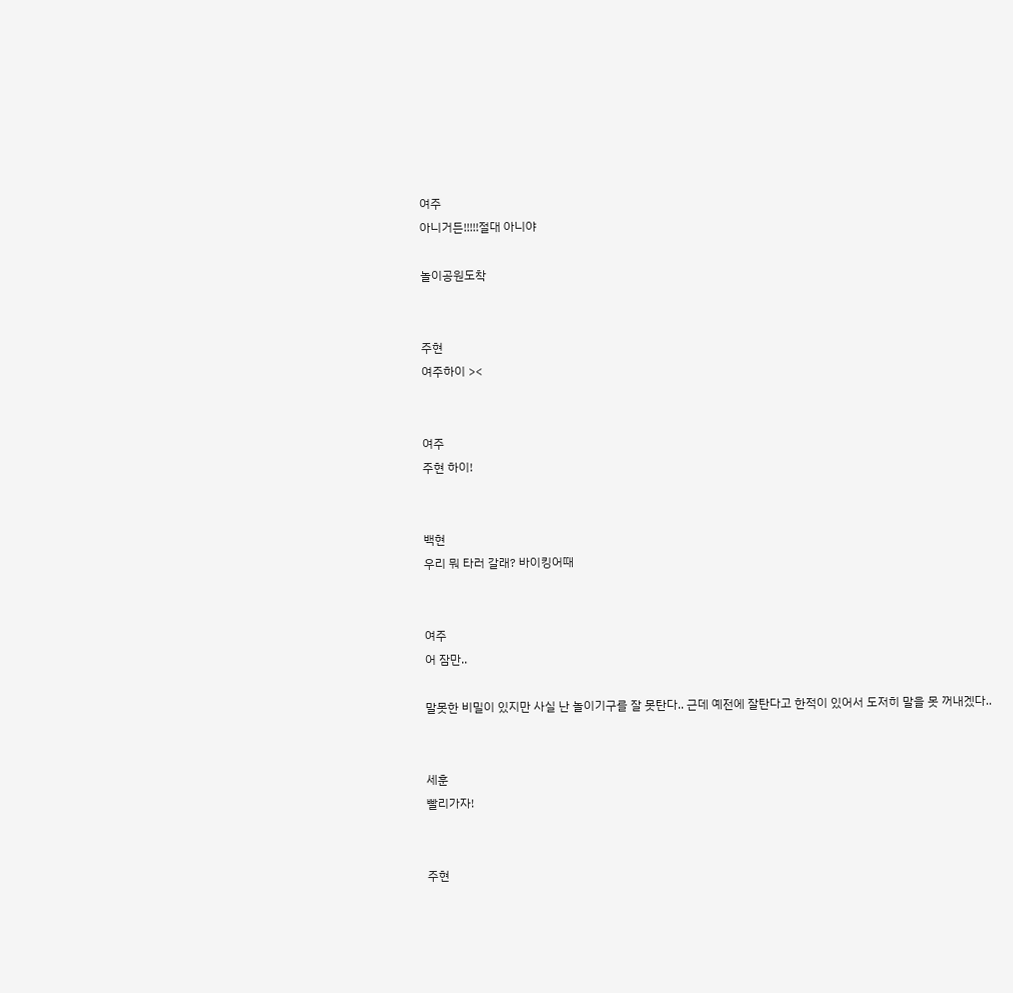여주
아니거든!!!!!절대 아니야

놀이공원도착


주현
여주하이 ><


여주
주현 하이!


백현
우리 뭐 타러 갈래? 바이킹어때


여주
어 잠만..

말못한 비밀이 있지만 사실 난 놀이기구를 잘 못탄다.. 근데 예전에 잘탄다고 한적이 있어서 도저히 말을 못 꺼내겠다..


세훈
빨리가자!


주현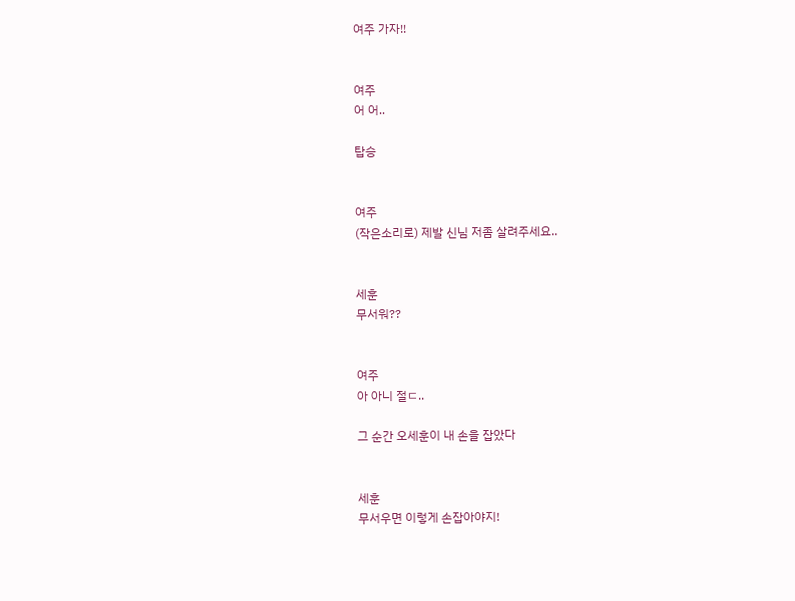여주 가자!!


여주
어 어..

탑승


여주
(작은소리로) 제발 신님 저좀 살려주세요..


세훈
무서워??


여주
아 아니 절ㄷ..

그 순간 오세훈이 내 손을 잡았다


세훈
무서우면 이렇게 손잡아야지!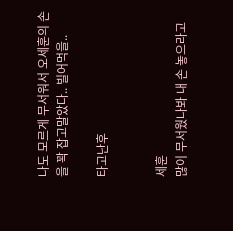나도 모르게 무서워서 오세훈의 손을 꽉 잡고말았다.. 빌어먹을..

타고난후


세훈
많이 무서웠나봐 내 손 놓으라고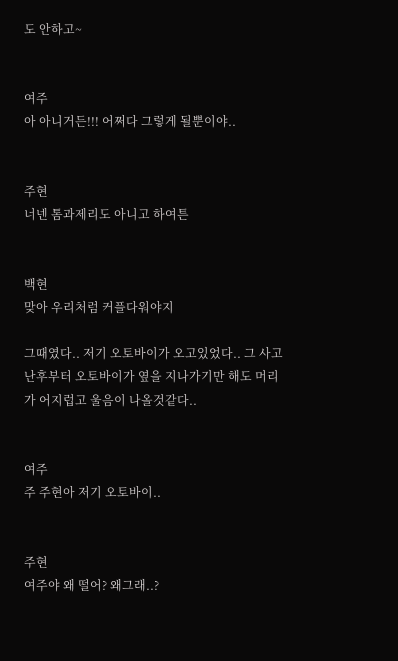도 안하고~


여주
아 아니거든!!! 어쩌다 그렇게 될뿐이야..


주현
너넨 톰과제리도 아니고 하여튼


백현
맞아 우리처럼 커플다워야지

그때였다.. 저기 오토바이가 오고있었다.. 그 사고난후부터 오토바이가 옆을 지나가기만 해도 머리가 어지럽고 울음이 나올것같다..


여주
주 주현아 저기 오토바이..


주현
여주야 왜 떨어? 왜그래..?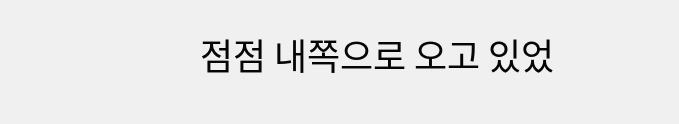점점 내쪽으로 오고 있었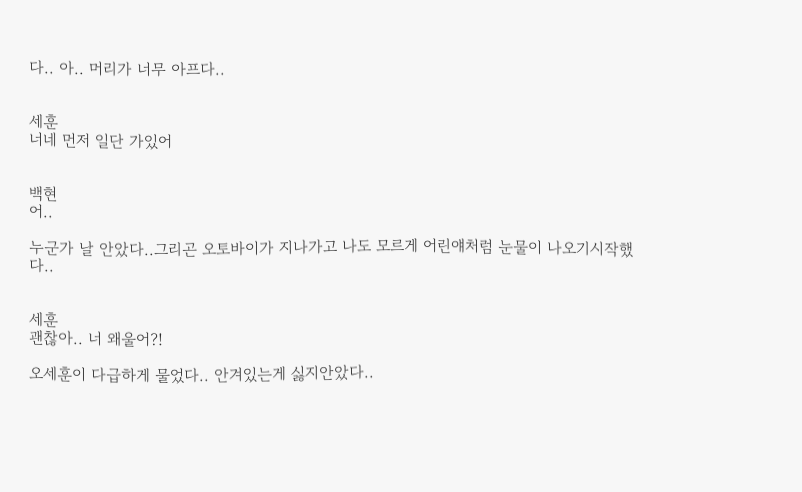다.. 아.. 머리가 너무 아프다..


세훈
너네 먼저 일단 가있어


백현
어..

누군가 날 안았다..그리곤 오토바이가 지나가고 나도 모르게 어린얘처럼 눈물이 나오기시작했다..


세훈
괜찮아.. 너 왜울어?!

오세훈이 다급하게 물었다.. 안겨있는게 싫지안았다..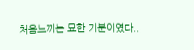처음느끼는 묘한 기분이였다..